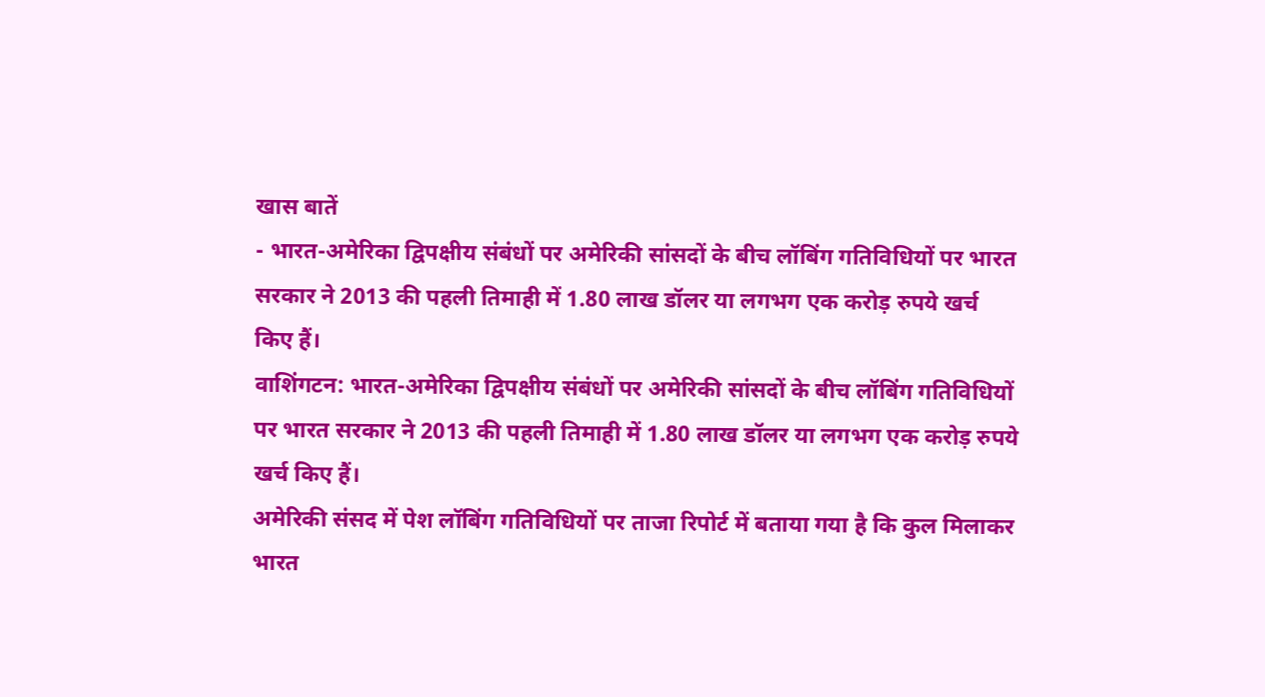खास बातें
- भारत-अमेरिका द्विपक्षीय संबंधों पर अमेरिकी सांसदों के बीच लॉबिंग गतिविधियों पर भारत सरकार ने 2013 की पहली तिमाही में 1.80 लाख डॉलर या लगभग एक करोड़ रुपये खर्च किए हैं।
वाशिंगटन: भारत-अमेरिका द्विपक्षीय संबंधों पर अमेरिकी सांसदों के बीच लॉबिंग गतिविधियों पर भारत सरकार ने 2013 की पहली तिमाही में 1.80 लाख डॉलर या लगभग एक करोड़ रुपये खर्च किए हैं।
अमेरिकी संसद में पेश लॉबिंग गतिविधियों पर ताजा रिपोर्ट में बताया गया है कि कुल मिलाकर भारत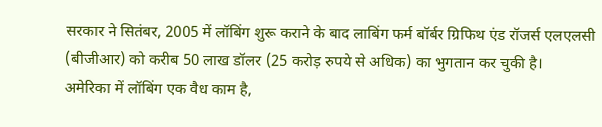सरकार ने सितंबर, 2005 में लॉबिंग शुरू कराने के बाद लाबिंग फर्म बॉर्बर ग्रिफिथ एंड रॉजर्स एलएलसी (बीजीआर) को करीब 50 लाख डॉलर (25 करोड़ रुपये से अधिक) का भुगतान कर चुकी है।
अमेरिका में लॉबिंग एक वैध काम है,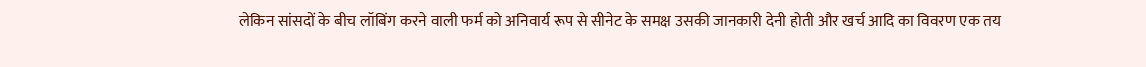लेकिन सांसदों के बीच लॉबिंग करने वाली फर्म को अनिवार्य रूप से सीनेट के समक्ष उसकी जानकारी देनी होती और खर्च आदि का विवरण एक तय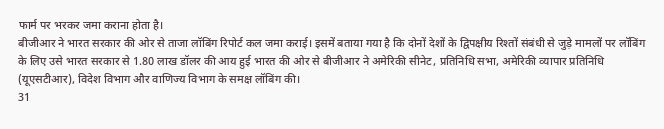फार्म पर भरकर जमा कराना होता है।
बीजीआर ने भारत सरकार की ओर से ताजा लॉबिंग रिपोर्ट कल जमा कराई। इसमें बताया गया है कि दोनों देशों के द्विपक्षीय रिश्तों संबंधी से जुड़े मामलों पर लॉबिंग के लिए उसे भारत सरकार से 1.80 लाख डॉलर की आय हुई भारत की ओर से बीजीआर ने अमेरिकी सीनेट, प्रतिनिधि सभा, अमेरिकी व्यापार प्रतिनिधि (यूएसटीआर), विदेश विभाग और वाणिज्य विभाग के समक्ष लॉबिंग की।
31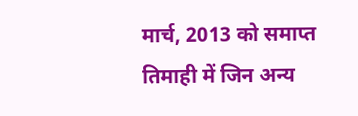मार्च, 2013 को समाप्त तिमाही में जिन अन्य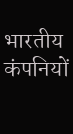भारतीय कंपनियों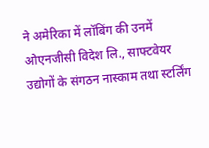ने अमेरिका में लॉबिंग की उनमें ओएनजीसी विदेश लि., साफ्टवेयर उद्योगों के संगठन नास्काम तथा स्टर्लिंग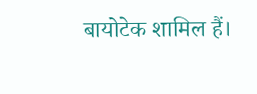बायोटेक शामिल हैं।